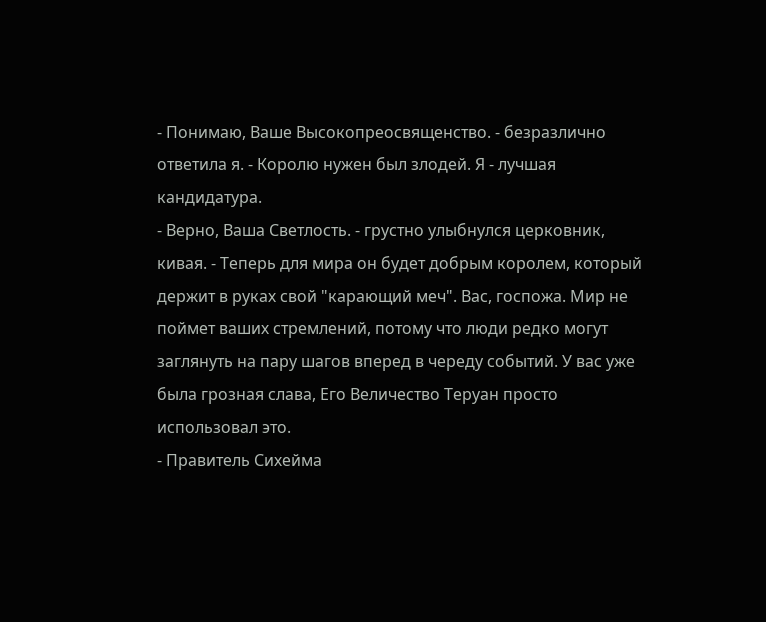- Понимаю, Ваше Высокопреосвященство. - безразлично ответила я. - Королю нужен был злодей. Я - лучшая кандидатура.
- Верно, Ваша Светлость. - грустно улыбнулся церковник, кивая. - Теперь для мира он будет добрым королем, который держит в руках свой "карающий меч". Вас, госпожа. Мир не поймет ваших стремлений, потому что люди редко могут заглянуть на пару шагов вперед в череду событий. У вас уже была грозная слава, Его Величество Теруан просто использовал это.
- Правитель Сихейма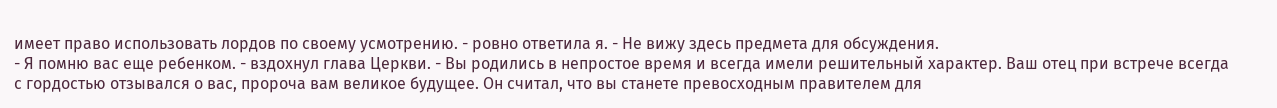имеет право использовать лордов по своему усмотрению. - ровно ответила я. - Не вижу здесь предмета для обсуждения.
- Я помню вас еще ребенком. - вздохнул глава Церкви. - Вы родились в непростое время и всегда имели решительный характер. Ваш отец при встрече всегда с гордостью отзывался о вас, пророча вам великое будущее. Он считал, что вы станете превосходным правителем для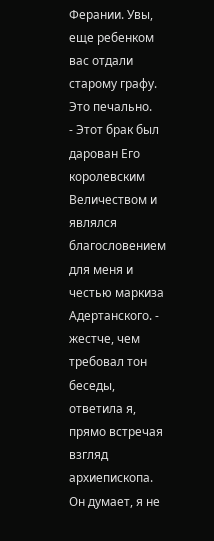Ферании. Увы, еще ребенком вас отдали старому графу. Это печально.
- Этот брак был дарован Его королевским Величеством и являлся благословением для меня и честью маркиза Адертанского. - жестче, чем требовал тон беседы, ответила я, прямо встречая взгляд архиепископа.
Он думает, я не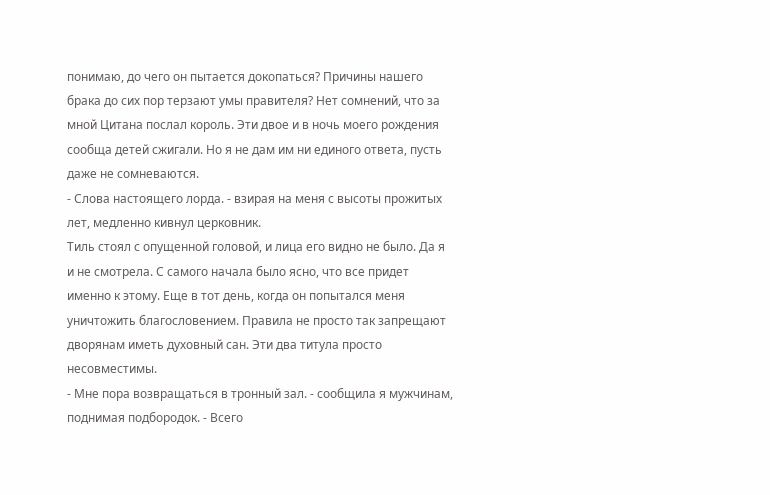понимаю, до чего он пытается докопаться? Причины нашего брака до сих пор терзают умы правителя? Нет сомнений, что за мной Цитана послал король. Эти двое и в ночь моего рождения сообща детей сжигали. Но я не дам им ни единого ответа, пусть даже не сомневаются.
- Слова настоящего лорда. - взирая на меня с высоты прожитых лет, медленно кивнул церковник.
Тиль стоял с опущенной головой, и лица его видно не было. Да я и не смотрела. С самого начала было ясно, что все придет именно к этому. Еще в тот день, когда он попытался меня уничтожить благословением. Правила не просто так запрещают дворянам иметь духовный сан. Эти два титула просто несовместимы.
- Мне пора возвращаться в тронный зал. - сообщила я мужчинам, поднимая подбородок. - Всего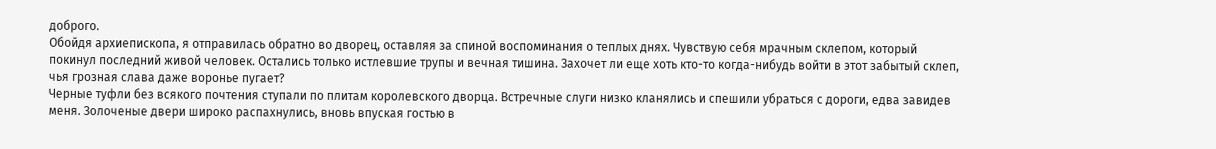доброго.
Обойдя архиепископа, я отправилась обратно во дворец, оставляя за спиной воспоминания о теплых днях. Чувствую себя мрачным склепом, который покинул последний живой человек. Остались только истлевшие трупы и вечная тишина. Захочет ли еще хоть кто-то когда-нибудь войти в этот забытый склеп, чья грозная слава даже воронье пугает?
Черные туфли без всякого почтения ступали по плитам королевского дворца. Встречные слуги низко кланялись и спешили убраться с дороги, едва завидев меня. Золоченые двери широко распахнулись, вновь впуская гостью в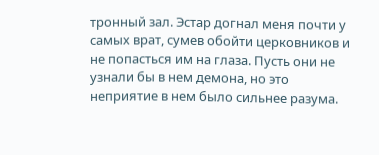тронный зал. Эстар догнал меня почти у самых врат, сумев обойти церковников и не попасться им на глаза. Пусть они не узнали бы в нем демона, но это неприятие в нем было сильнее разума.